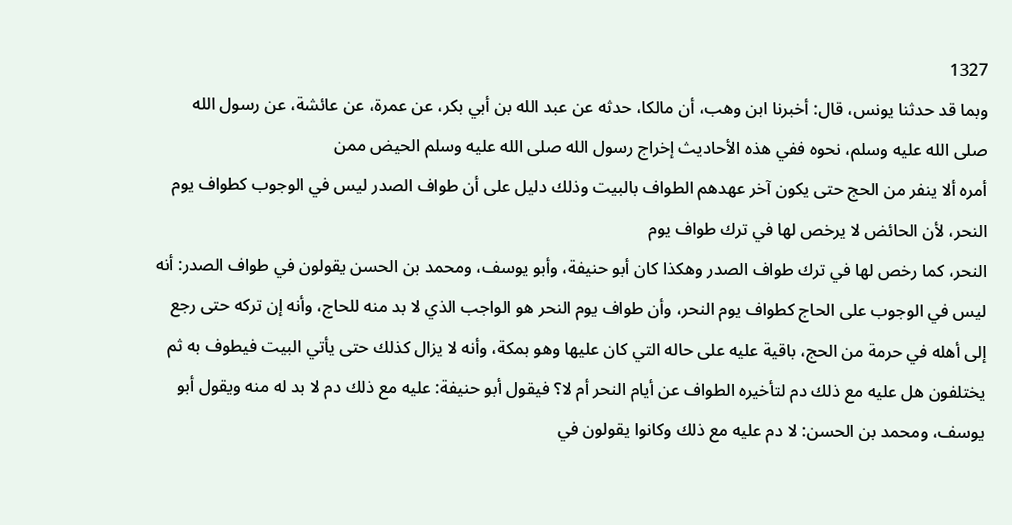1327
وبما قد حدثنا يونس، قال: أخبرنا ابن وهب، أن مالكا، حدثه عن عبد الله بن أبي بكر، عن عمرة، عن عائشة، عن رسول الله صلى الله عليه وسلم، نحوه ففي هذه الأحاديث إخراج رسول الله صلى الله عليه وسلم الحيض ممن
أمره ألا ينفر من الحج حتى يكون آخر عهدهم الطواف بالبيت وذلك دليل على أن طواف الصدر ليس في الوجوب كطواف يوم النحر، لأن الحائض لا يرخص لها في ترك طواف يوم
النحر، كما رخص لها في ترك طواف الصدر وهكذا كان أبو حنيفة، وأبو يوسف، ومحمد بن الحسن يقولون في طواف الصدر: أنه ليس في الوجوب على الحاج كطواف يوم النحر، وأن طواف يوم النحر هو الواجب الذي لا بد منه للحاج، وأنه إن تركه حتى رجع إلى أهله في حرمة من الحج، باقية عليه على حاله التي كان عليها وهو بمكة، وأنه لا يزال كذلك حتى يأتي البيت فيطوف به ثم يختلفون هل عليه مع ذلك دم لتأخيره الطواف عن أيام النحر أم لا؟ فيقول أبو حنيفة: عليه مع ذلك دم لا بد له منه ويقول أبو يوسف، ومحمد بن الحسن: لا دم عليه مع ذلك وكانوا يقولون في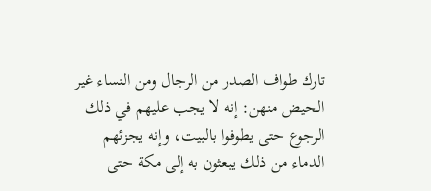تارك طواف الصدر من الرجال ومن النساء غير الحيض منهن: إنه لا يجب عليهم في ذلك الرجوع حتى يطوفوا بالبيت، وإنه يجزئهم الدماء من ذلك يبعثون به إلى مكة حتى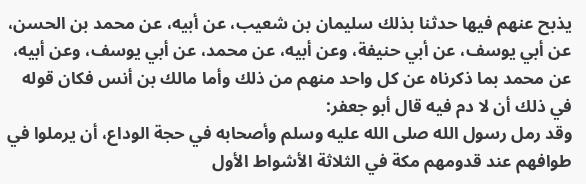يذبح عنهم فيها حدثنا بذلك سليمان بن شعيب، عن أبيه، عن محمد بن الحسن، عن أبي يوسف، عن أبي حنيفة، وعن أبيه، عن محمد، عن أبي يوسف، وعن أبيه، عن محمد بما ذكرناه عن كل واحد منهم من ذلك وأما مالك بن أنس فكان قوله في ذلك أن لا دم فيه قال أبو جعفر:
وقد رمل رسول الله صلى الله عليه وسلم وأصحابه في حجة الوداع، أن يرملوا في طوافهم عند قدومهم مكة في الثلاثة الأشواط الأول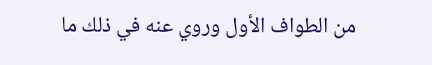من الطواف الأول وروي عنه في ذلك ما